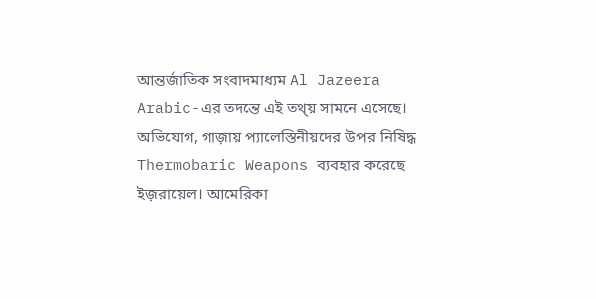আন্তর্জাতিক সংবাদমাধ্যম Al Jazeera Arabic-এর তদন্তে এই তথ্য় সামনে এসেছে। অভিযোগ, গাজ়ায় প্যালেস্তিনীয়দের উপর নিষিদ্ধ Thermobaric Weapons ব্যবহার করেছে ইজ়রায়েল। আমেরিকা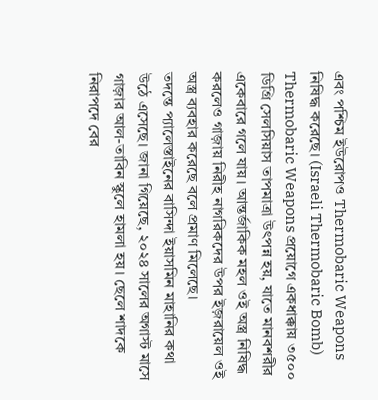এবং পশ্চিম ইউরোপও Thermobaric Weapons নিষিদ্ধ করেছে। (Israeli Thermobaric Bomb)
Thermobaric Weapons প্রয়োগে একধাক্কায় ৩৫০০ ডিগ্রি সেলসিয়াস তাপমাত্রা উৎপন্ন হয়, যাতে মানবশরীর একেবারে গলে যায়। আন্তর্জাকিক মহল ওই অস্ত্র নিষিদ্ধ করলেও গাজ়ায় নিরীহ নাগরিকদের উপর ইজ়রায়েল ওই অস্ত্র ব্যবহার করেছে বলে প্রমাণ মিলেছে।
তদন্তে প্যালেস্তাইনের বাসিন্দা ইয়াসমিন মাহানির কথা উঠে এসেছে। জানা গিয়েছে, ২০২৪ সালের অগাস্ট মাসে গাজ়ার আল-তাবিন স্কুলে হামলা হয়। ছেলে শাদকে নিরাপদে বের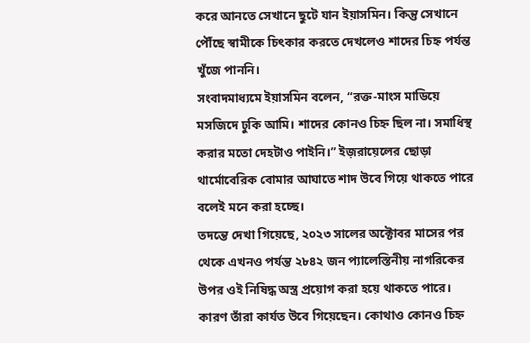করে আনতে সেখানে ছুটে যান ইয়াসমিন। কিন্তু সেখানে পৌঁছে স্বামীকে চিৎকার করতে দেখলেও শাদের চিহ্ন পর্যন্ত খুঁজে পাননি।
সংবাদমাধ্যমে ইয়াসমিন বলেন, “রক্ত-মাংস মাডিয়ে মসজিদে ঢুকি আমি। শাদের কোনও চিহ্ন ছিল না। সমাধিস্থ করার মতো দেহটাও পাইনি।” ইজ়রায়েলের ছোড়া থার্মোবেরিক বোমার আঘাতে শাদ উবে গিয়ে থাকতে পারে বলেই মনে করা হচ্ছে।
তদন্তে দেখা গিয়েছে, ২০২৩ সালের অক্টোবর মাসের পর থেকে এখনও পর্যন্ত ২৮৪২ জন প্যালেস্তিনীয় নাগরিকের উপর ওই নিষিদ্ধ অস্ত্র প্রয়োগ করা হয়ে থাকতে পারে। কারণ তাঁরা কার্যত উবে গিয়েছেন। কোথাও কোনও চিহ্ন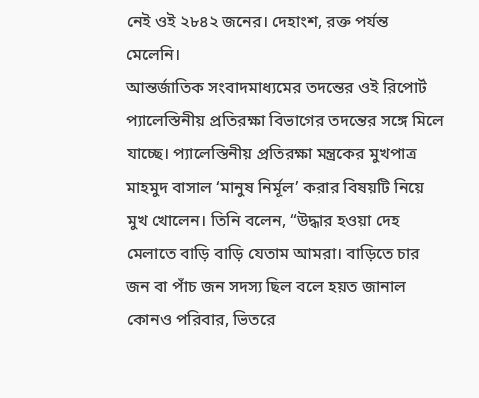নেই ওই ২৮৪২ জনের। দেহাংশ, রক্ত পর্যন্ত মেলেনি।
আন্তর্জাতিক সংবাদমাধ্যমের তদন্তের ওই রিপোর্ট প্যালেস্তিনীয় প্রতিরক্ষা বিভাগের তদন্তের সঙ্গে মিলে যাচ্ছে। প্যালেস্তিনীয় প্রতিরক্ষা মন্ত্রকের মুখপাত্র মাহমুদ বাসাল ‘মানুষ নির্মূল’ করার বিষয়টি নিয়ে মুখ খোলেন। তিনি বলেন, “উদ্ধার হওয়া দেহ মেলাতে বাড়ি বাড়ি যেতাম আমরা। বাড়িতে চার জন বা পাঁচ জন সদস্য ছিল বলে হয়ত জানাল কোনও পরিবার, ভিতরে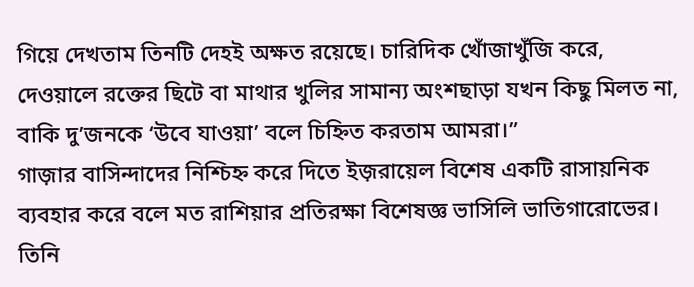গিয়ে দেখতাম তিনটি দেহই অক্ষত রয়েছে। চারিদিক খোঁজাখুঁজি করে, দেওয়ালে রক্তের ছিটে বা মাথার খুলির সামান্য অংশছাড়া যখন কিছু মিলত না, বাকি দু’জনকে ‘উবে যাওয়া’ বলে চিহ্নিত করতাম আমরা।”
গাজ়ার বাসিন্দাদের নিশ্চিহ্ন করে দিতে ইজ়রায়েল বিশেষ একটি রাসায়নিক ব্যবহার করে বলে মত রাশিয়ার প্রতিরক্ষা বিশেষজ্ঞ ভাসিলি ভাতিগারোভের। তিনি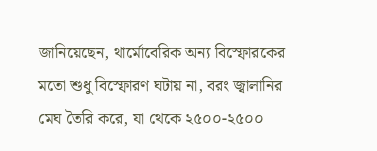জানিয়েছেন, থার্মোবেরিক অন্য বিস্ফোরকের মতো শুধু বিস্ফোরণ ঘটায় না, বরং জ্বালানির মেঘ তৈরি করে, যা থেকে ২৫০০-২৫০০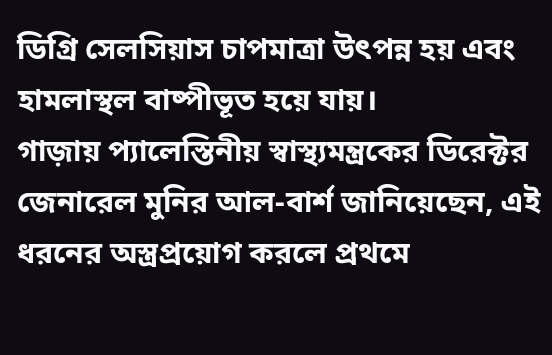ডিগ্রি সেলসিয়াস চাপমাত্রা উৎপন্ন হয় এবং হামলাস্থল বাষ্পীভূত হয়ে যায়।
গাজ়ায় প্যালেস্তিনীয় স্বাস্থ্যমন্ত্রকের ডিরেক্টর জেনারেল মুনির আল-বার্শ জানিয়েছেন, এই ধরনের অস্ত্রপ্রয়োগ করলে প্রথমে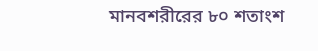মানবশরীরের ৮০ শতাংশ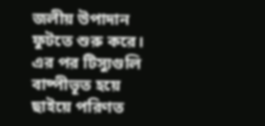জলীয় উপাদান ফুটতে শুরু করে। এর পর টিস্যুগুলি বাষ্পীভূত হয়ে ছাইয়ে পরিণত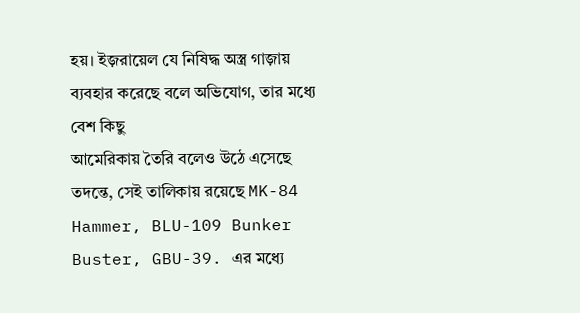হয়। ইজ়রায়েল যে নিষিদ্ধ অস্ত্র গাজ়ায় ব্যবহার করেছে বলে অভিযোগ, তার মধ্যে বেশ কিছু
আমেরিকায় তৈরি বলেও উঠে এসেছে তদন্তে, সেই তালিকায় রয়েছে MK-84 Hammer, BLU-109 Bunker Buster, GBU-39. এর মধ্যে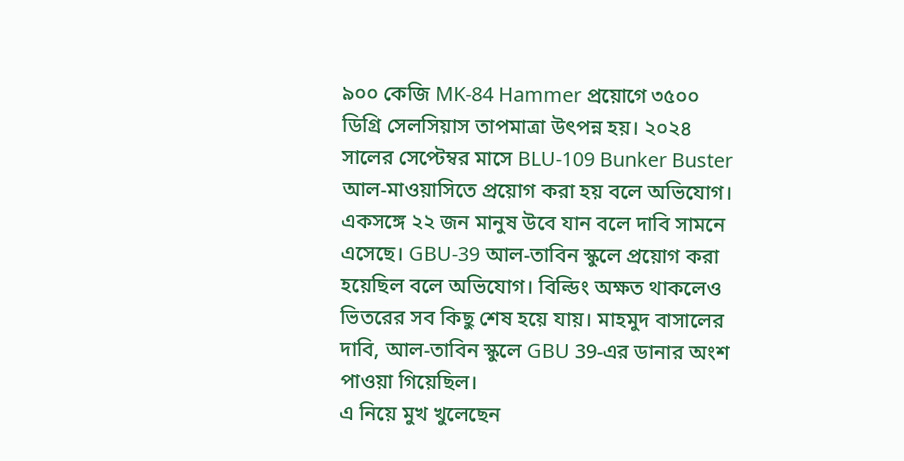৯০০ কেজি MK-84 Hammer প্রয়োগে ৩৫০০ ডিগ্রি সেলসিয়াস তাপমাত্রা উৎপন্ন হয়। ২০২৪ সালের সেপ্টেম্বর মাসে BLU-109 Bunker Buster আল-মাওয়াসিতে প্রয়োগ করা হয় বলে অভিযোগ। একসঙ্গে ২২ জন মানুষ উবে যান বলে দাবি সামনে এসেছে। GBU-39 আল-তাবিন স্কুলে প্রয়োগ করা হয়েছিল বলে অভিযোগ। বিল্ডিং অক্ষত থাকলেও ভিতরের সব কিছু শেষ হয়ে যায়। মাহমুদ বাসালের দাবি, আল-তাবিন স্কুলে GBU 39-এর ডানার অংশ পাওয়া গিয়েছিল।
এ নিয়ে মুখ খুলেছেন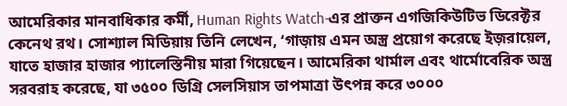আমেরিকার মানবাধিকার কর্মী, Human Rights Watch-এর প্রাক্তন এগজিকিউটিভ ডিরেক্টর কেনেথ রথ। সোশ্যাল মিডিয়ায় তিনি লেখেন, ‘গাজ়ায় এমন অস্ত্র প্রয়োগ করেছে ইজ়রায়েল, যাতে হাজার হাজার প্যালেস্তিনীয় মারা গিয়েছেন। আমেরিকা থার্মাল এবং থার্মোবেরিক অস্ত্র সরবরাহ করেছে, যা ৩৫০০ ডিগ্রি সেলসিয়াস তাপমাত্রা উৎপন্ন করে ৩০০০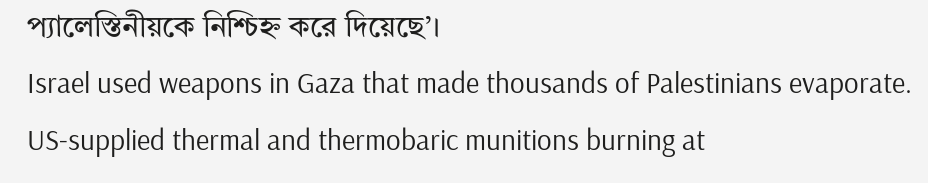প্যালেস্তিনীয়কে নিশ্চিহ্ন করে দিয়েছে’।
Israel used weapons in Gaza that made thousands of Palestinians evaporate. US-supplied thermal and thermobaric munitions burning at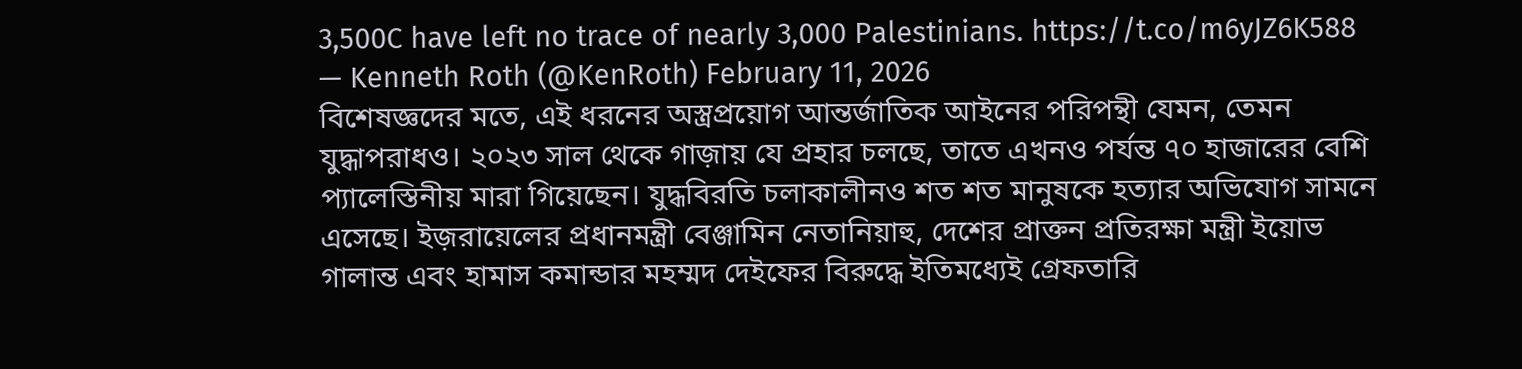3,500C have left no trace of nearly 3,000 Palestinians. https://t.co/m6yJZ6K588
— Kenneth Roth (@KenRoth) February 11, 2026
বিশেষজ্ঞদের মতে, এই ধরনের অস্ত্রপ্রয়োগ আন্তর্জাতিক আইনের পরিপন্থী যেমন, তেমন যুদ্ধাপরাধও। ২০২৩ সাল থেকে গাজ়ায় যে প্রহার চলছে, তাতে এখনও পর্যন্ত ৭০ হাজারের বেশি প্যালেস্তিনীয় মারা গিয়েছেন। যুদ্ধবিরতি চলাকালীনও শত শত মানুষকে হত্যার অভিযোগ সামনে এসেছে। ইজ়রায়েলের প্রধানমন্ত্রী বেঞ্জামিন নেতানিয়াহু, দেশের প্রাক্তন প্রতিরক্ষা মন্ত্রী ইয়োভ গালান্ত এবং হামাস কমান্ডার মহম্মদ দেইফের বিরুদ্ধে ইতিমধ্যেই গ্রেফতারি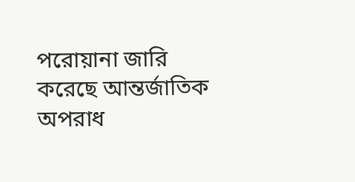পরোয়ানা জারি করেছে আন্তর্জাতিক অপরাধ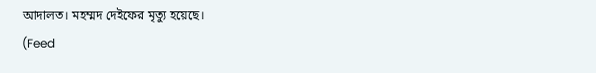আদালত। মহম্মদ দেইফের মৃত্যু হয়েছে।
(Feed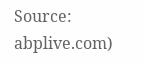Source: abplive.com)